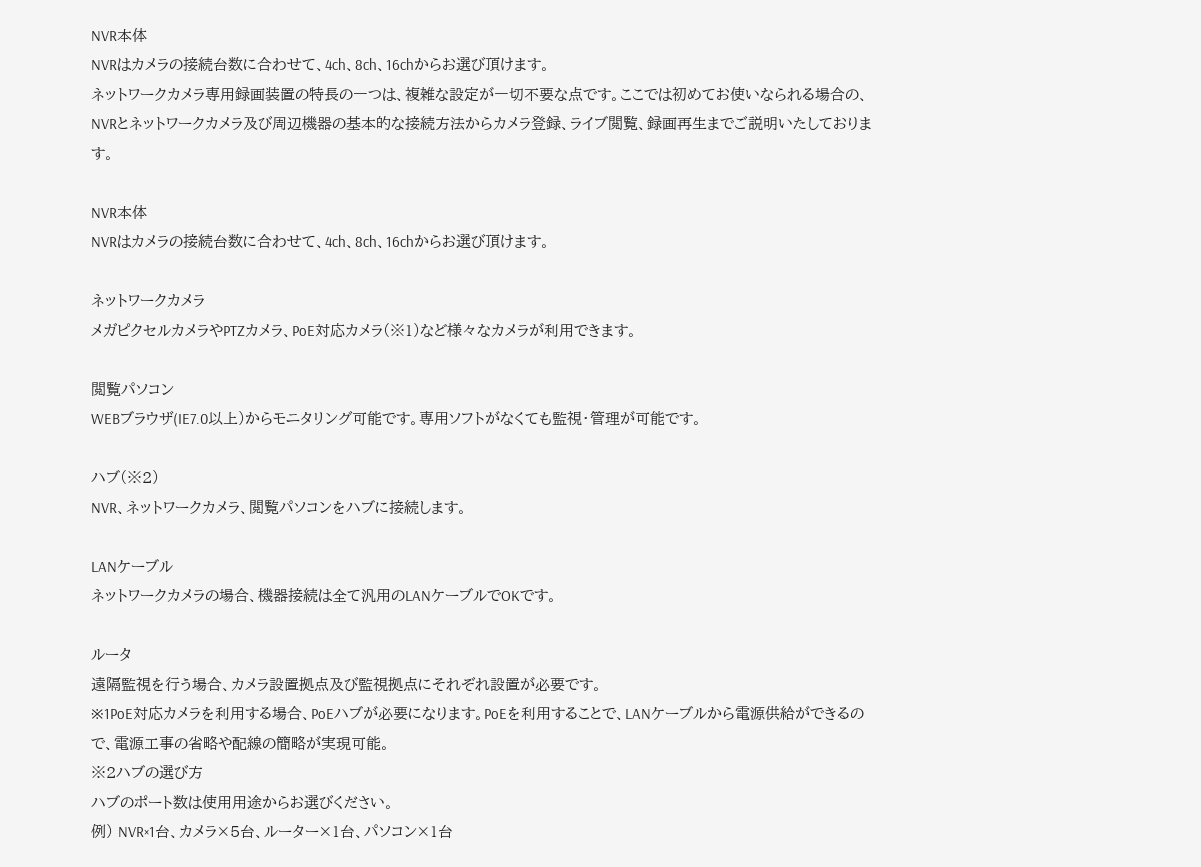NVR本体
NVRはカメラの接続台数に合わせて、4ch、8ch、16chからお選び頂けます。
ネットワークカメラ専用録画装置の特長の一つは、複雑な設定が一切不要な点です。ここでは初めてお使いなられる場合の、NVRとネットワークカメラ及び周辺機器の基本的な接続方法からカメラ登録、ライブ閲覧、録画再生までご説明いたしております。

NVR本体
NVRはカメラの接続台数に合わせて、4ch、8ch、16chからお選び頂けます。

ネットワークカメラ
メガピクセルカメラやPTZカメラ、PoE対応カメラ(※1)など様々なカメラが利用できます。

閲覧パソコン
WEBブラウザ(IE7.0以上)からモニタリング可能です。専用ソフトがなくても監視・管理が可能です。

ハブ(※2)
NVR、ネットワークカメラ、閲覧パソコンをハブに接続します。

LANケーブル
ネットワークカメラの場合、機器接続は全て汎用のLANケーブルでOKです。

ルータ
遠隔監視を行う場合、カメラ設置拠点及び監視拠点にそれぞれ設置が必要です。
※1PoE対応カメラを利用する場合、PoEハブが必要になります。PoEを利用することで、LANケーブルから電源供給ができるので、電源工事の省略や配線の簡略が実現可能。
※2ハブの選び方
ハブのポート数は使用用途からお選びください。
例) NVR×1台、カメラ×5台、ルーター×1台、パソコン×1台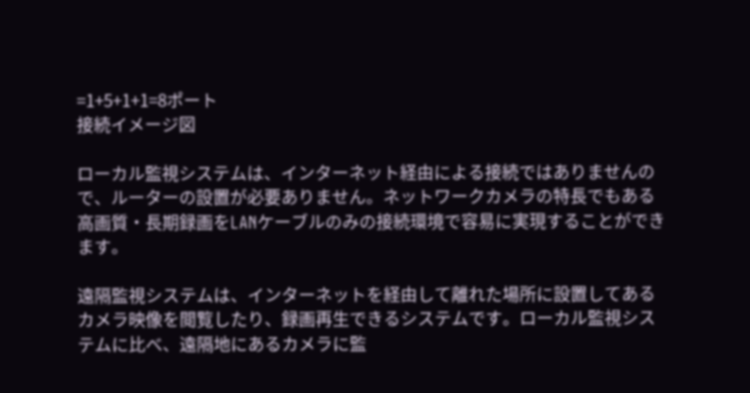=1+5+1+1=8ポート
接続イメージ図

ローカル監視システムは、インターネット経由による接続ではありませんので、ルーターの設置が必要ありません。ネットワークカメラの特長でもある高画質・長期録画をLANケーブルのみの接続環境で容易に実現することができます。

遠隔監視システムは、インターネットを経由して離れた場所に設置してあるカメラ映像を閲覧したり、録画再生できるシステムです。ローカル監視システムに比べ、遠隔地にあるカメラに監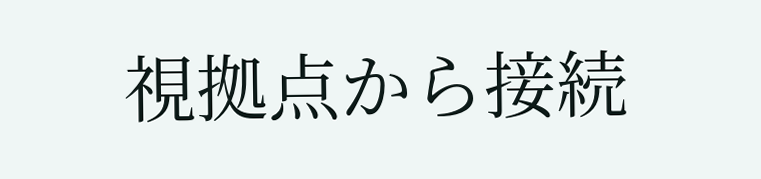視拠点から接続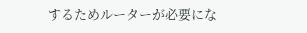するためルーターが必要にな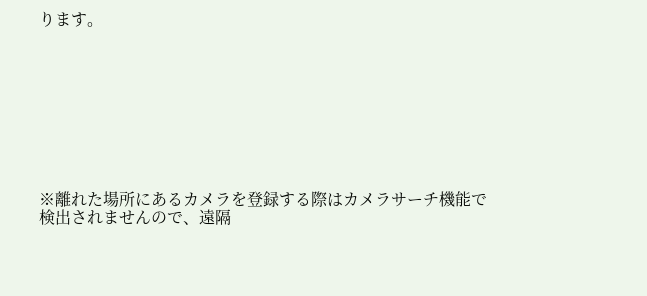ります。









※離れた場所にあるカメラを登録する際はカメラサーチ機能で検出されませんので、遠隔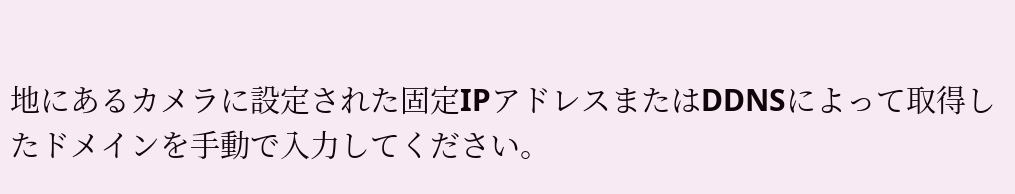地にあるカメラに設定された固定IPアドレスまたはDDNSによって取得したドメインを手動で入力してください。